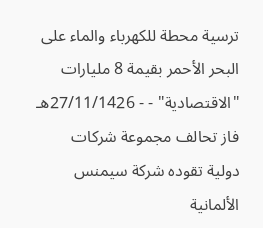ترسية محطة للكهرباء والماء على البحر الأحمر بقيمة 8 مليارات
"الاقتصادية" - - 27/11/1426هـ
فاز تحالف مجموعة شركات دولية تقوده شركة سيمنس الألمانية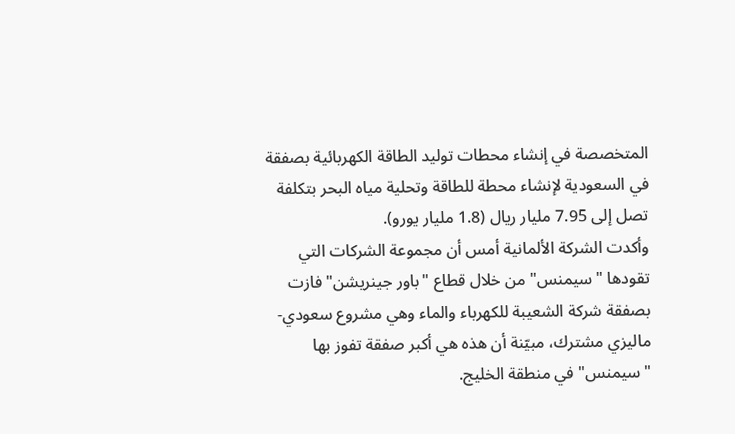المتخصصة في إنشاء محطات توليد الطاقة الكهربائية بصفقة في السعودية لإنشاء محطة للطاقة وتحلية مياه البحر بتكلفة تصل إلى 7.95 مليار ريال (1.8 مليار يورو).
وأكدت الشركة الألمانية أمس أن مجموعة الشركات التي تقودها "سيمنس" من خلال قطاع "باور جينريشن" فازت بصفقة شركة الشعيبة للكهرباء والماء وهي مشروع سعودي- ماليزي مشترك، مبيّنة أن هذه هي أكبر صفقة تفوز بها "سيمنس" في منطقة الخليج.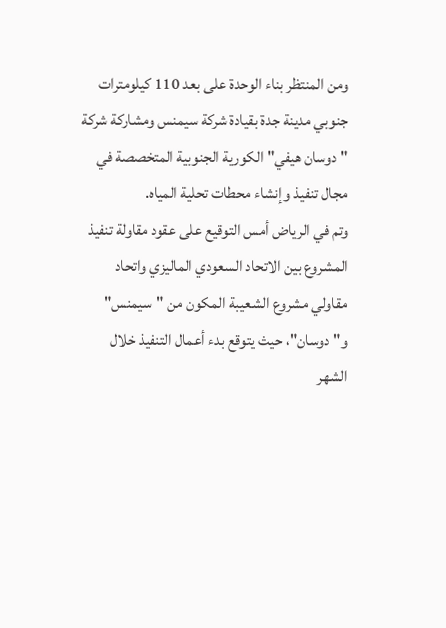ومن المنتظر بناء الوحدة على بعد 110 كيلومترات جنوبي مدينة جدة بقيادة شركة سيمنس ومشاركة شركة "دوسان هيفي" الكورية الجنوبية المتخصصة في مجال تنفيذ وإنشاء محطات تحلية المياه.
وتم في الرياض أمس التوقيع على عقود مقاولة تنفيذ المشروع بين الاتحاد السعودي الماليزي واتحاد مقاولي مشروع الشعيبة المكون من "سيمنس" و"دوسان"، حيث يتوقع بدء أعمال التنفيذ خلال الشهر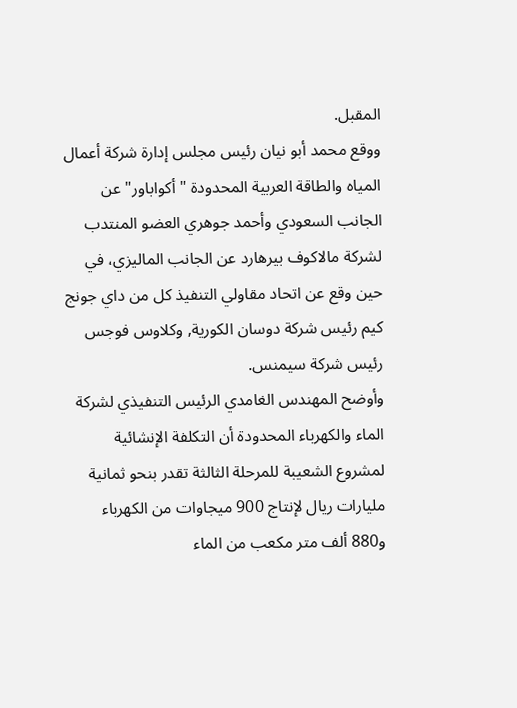المقبل.
ووقع محمد أبو نيان رئيس مجلس إدارة شركة أعمال المياه والطاقة العربية المحدودة "أكواباور" عن الجانب السعودي وأحمد جوهري العضو المنتدب لشركة مالاكوف بيرهارد عن الجانب الماليزي، في حين وقع عن اتحاد مقاولي التنفيذ كل من داي جونج كيم رئيس شركة دوسان الكورية, وكلاوس فوجس رئيس شركة سيمنس.
وأوضح المهندس الغامدي الرئيس التنفيذي لشركة الماء والكهرباء المحدودة أن التكلفة الإنشائية لمشروع الشعيبة للمرحلة الثالثة تقدر بنحو ثمانية مليارات ريال لإنتاج 900 ميجاوات من الكهرباء و880 ألف متر مكعب من الماء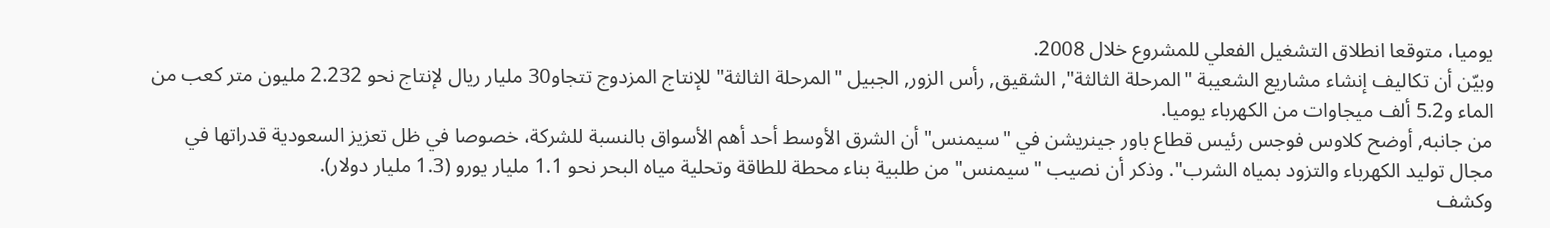يوميا، متوقعا انطلاق التشغيل الفعلي للمشروع خلال 2008.
وبيّن أن تكاليف إنشاء مشاريع الشعيبة "المرحلة الثالثة", الشقيق, رأس الزور, الجبيل "المرحلة الثالثة" للإنتاج المزدوج تتجاو30 مليار ريال لإنتاج نحو 2.232 مليون متر كعب من الماء و5.2 ألف ميجاوات من الكهرباء يوميا.
من جانبه, أوضح كلاوس فوجس رئيس قطاع باور جينريشن في "سيمنس" أن الشرق الأوسط أحد أهم الأسواق بالنسبة للشركة، خصوصا في ظل تعزيز السعودية قدراتها في مجال توليد الكهرباء والتزود بمياه الشرب". وذكر أن نصيب "سيمنس" من طلبية بناء محطة للطاقة وتحلية مياه البحر نحو 1.1 مليار يورو (1.3 مليار دولار).
وكشف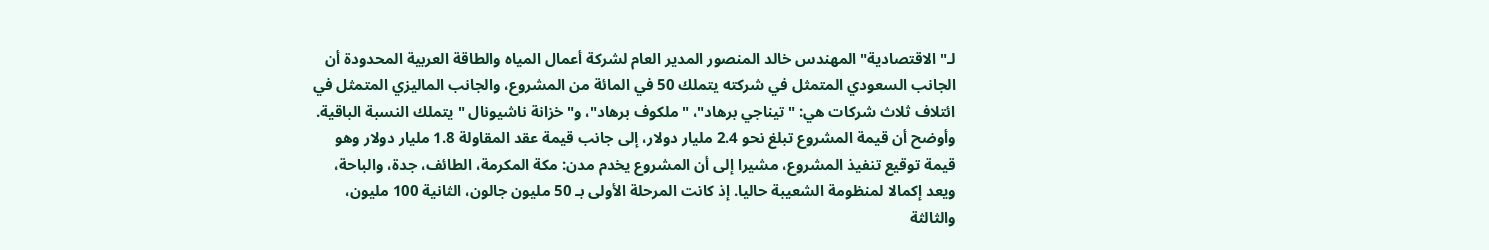لـ"الاقتصادية" المهندس خالد المنصور المدير العام لشركة أعمال المياه والطاقة العربية المحدودة أن الجانب السعودي المتمثل في شركته يتملك 50 في المائة من المشروع، والجانب الماليزي المتمثل في ائتلاف ثلاث شركات هي: "تيناجي برهاد"، "ملكوف برهاد"، و"خزانة ناشيونال " يتملك النسبة الباقية.
وأوضح أن قيمة المشروع تبلغ نحو 2.4 مليار دولار، إلى جانب قيمة عقد المقاولة 1.8 مليار دولار وهو قيمة توقيع تنفيذ المشروع، مشيرا إلى أن المشروع يخدم مدن: مكة المكرمة، الطائف، جدة، والباحة، ويعد إكمالا لمنظومة الشعيبة حاليا. إذ كانت المرحلة الأولى بـ 50 مليون جالون، الثانية 100 مليون، والثالثة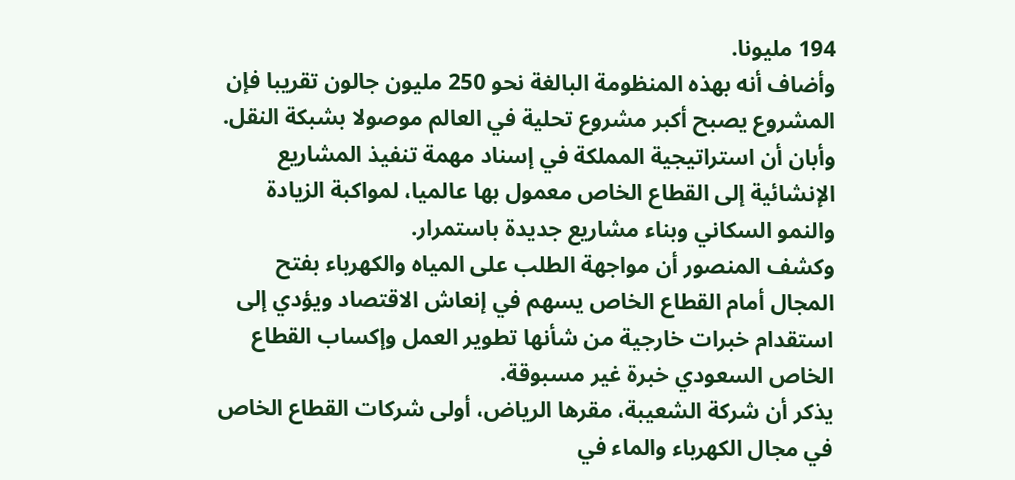194 مليونا.
وأضاف أنه بهذه المنظومة البالغة نحو 250 مليون جالون تقريبا فإن المشروع يصبح أكبر مشروع تحلية في العالم موصولا بشبكة النقل.
وأبان أن استراتيجية المملكة في إسناد مهمة تنفيذ المشاريع الإنشائية إلى القطاع الخاص معمول بها عالميا، لمواكبة الزيادة والنمو السكاني وبناء مشاريع جديدة باستمرار.
وكشف المنصور أن مواجهة الطلب على المياه والكهرباء بفتح المجال أمام القطاع الخاص يسهم في إنعاش الاقتصاد ويؤدي إلى استقدام خبرات خارجية من شأنها تطوير العمل وإكساب القطاع الخاص السعودي خبرة غير مسبوقة.
يذكر أن شركة الشعيبة، مقرها الرياض، أولى شركات القطاع الخاص في مجال الكهرباء والماء في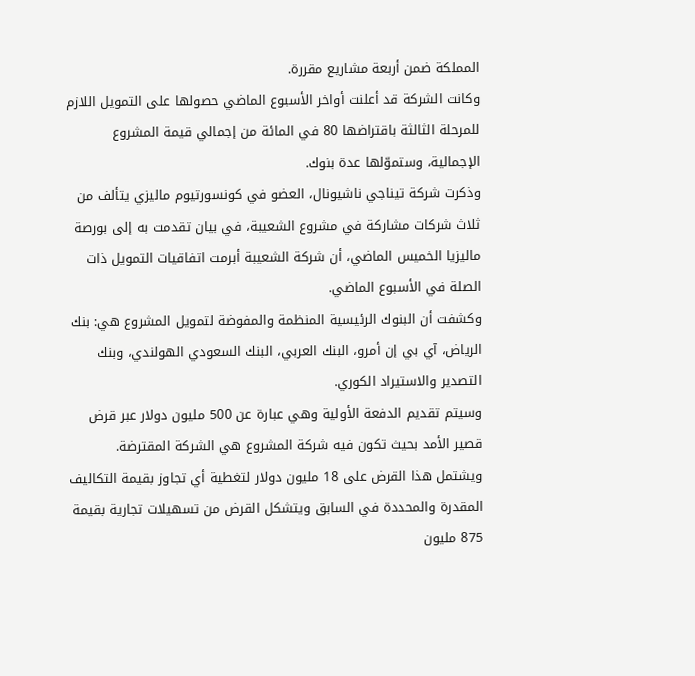المملكة ضمن أربعة مشاريع مقررة.
وكانت الشركة قد أعلنت أواخر الأسبوع الماضي حصولها على التمويل اللازم للمرحلة الثالثة باقتراضها 80 في المائة من إجمالي قيمة المشروع الإجمالية، وستموّلها عدة بنوك.
وذكرت شركة تيناجي ناشيونال، العضو في كونسورتيوم ماليزي يتألف من ثلاث شركات مشاركة في مشروع الشعيبة، في بيان تقدمت به إلى بورصة ماليزيا الخميس الماضي، أن شركة الشعيبة أبرمت اتفاقيات التمويل ذات الصلة في الأسبوع الماضي.
وكشفت أن البنوك الرئيسية المنظمة والمفوضة لتمويل المشروع هي: بنك الرياض، آي بي إن أمرو، البنك العربي، البنك السعودي الهولندي، وبنك التصدير والاستيراد الكوري.
وسيتم تقديم الدفعة الأولية وهي عبارة عن 500 مليون دولار عبر قرض قصير الأمد بحيث تكون فيه شركة المشروع هي الشركة المقترضة. ويشتمل هذا القرض على 18 مليون دولار لتغطية أي تجاوز بقيمة التكاليف المقدرة والمحددة في السابق ويتشكل القرض من تسهيلات تجارية بقيمة 875 مليون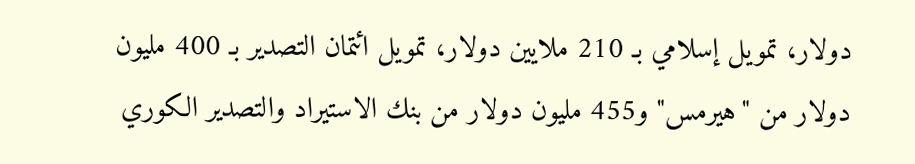دولار، تمويل إسلامي بـ 210 ملايين دولار، تمويل ائتمان التصدير بـ 400 مليون دولار من "هيرمس" و455 مليون دولار من بنك الاستيراد والتصدير الكوري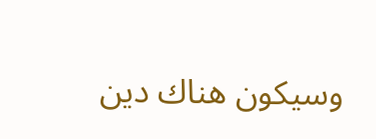وسيكون هناك دين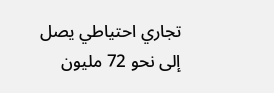تجاري احتياطي يصل إلى نحو 72 مليون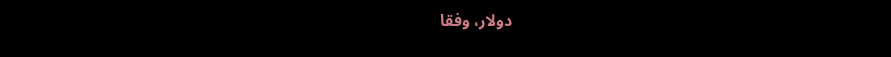دولار، وفقا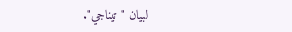لبيان "تيناجي".